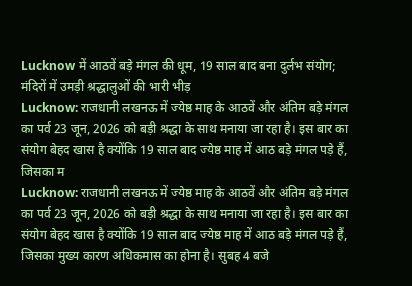Lucknow में आठवें बड़े मंगल की धूम, 19 साल बाद बना दुर्लभ संयोग; मंदिरों में उमड़ी श्रद्धालुओं की भारी भीड़
Lucknow: राजधानी लखनऊ में ज्येष्ठ माह के आठवें और अंतिम बड़े मंगल का पर्व 23 जून, 2026 को बड़ी श्रद्धा के साथ मनाया जा रहा है। इस बार का संयोग बेहद खास है क्योंकि 19 साल बाद ज्येष्ठ माह में आठ बड़े मंगल पड़े हैं, जिसका म
Lucknow: राजधानी लखनऊ में ज्येष्ठ माह के आठवें और अंतिम बड़े मंगल का पर्व 23 जून, 2026 को बड़ी श्रद्धा के साथ मनाया जा रहा है। इस बार का संयोग बेहद खास है क्योंकि 19 साल बाद ज्येष्ठ माह में आठ बड़े मंगल पड़े हैं, जिसका मुख्य कारण अधिकमास का होना है। सुबह 4 बजे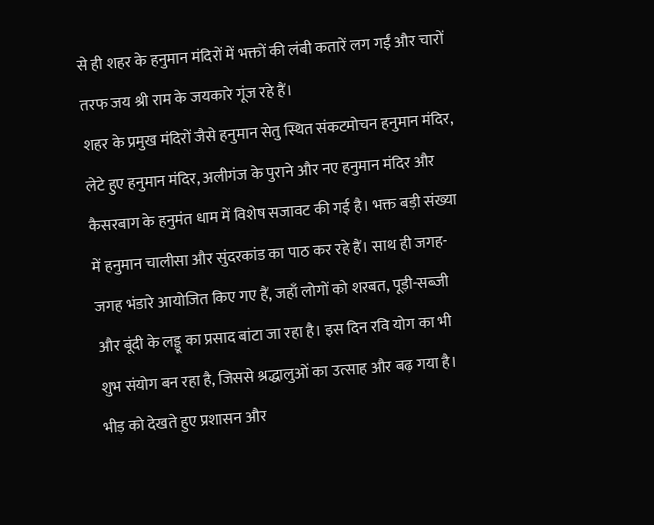से ही शहर के हनुमान मंदिरों में भक्तों की लंबी कतारें लग गईं और चारों तरफ जय श्री राम के जयकारे गूंज रहे हैं।
शहर के प्रमुख मंदिरों जैसे हनुमान सेतु स्थित संकटमोचन हनुमान मंदिर, लेटे हुए हनुमान मंदिर, अलीगंज के पुराने और नए हनुमान मंदिर और कैसरबाग के हनुमंत धाम में विशेष सजावट की गई है। भक्त बड़ी संख्या में हनुमान चालीसा और सुंदरकांड का पाठ कर रहे हैं। साथ ही जगह-जगह भंडारे आयोजित किए गए हैं, जहाँ लोगों को शरबत, पूड़ी-सब्जी और बूंदी के लड्डू का प्रसाद बांटा जा रहा है। इस दिन रवि योग का भी शुभ संयोग बन रहा है, जिससे श्रद्धालुओं का उत्साह और बढ़ गया है।
भीड़ को देखते हुए प्रशासन और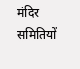मंदिर समितियों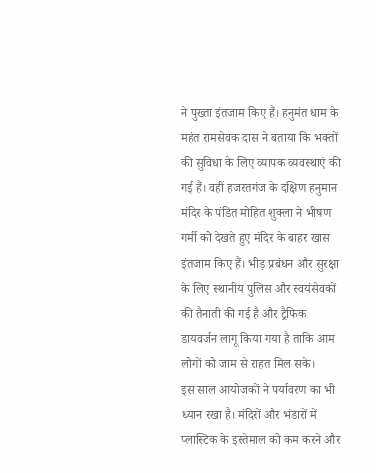ने पुख्ता इंतजाम किए हैं। हनुमंत धाम के महंत रामसेवक दास ने बताया कि भक्तों की सुविधा के लिए व्यापक व्यवस्थाएं की गई हैं। वहीं हजरतगंज के दक्षिण हनुमान मंदिर के पंडित मोहित शुक्ला ने भीषण गर्मी को देखते हुए मंदिर के बाहर खास इंतजाम किए हैं। भीड़ प्रबंधन और सुरक्षा के लिए स्थानीय पुलिस और स्वयंसेवकों की तैनाती की गई है और ट्रैफिक डायवर्जन लागू किया गया है ताकि आम लोगों को जाम से राहत मिल सके।
इस साल आयोजकों ने पर्यावरण का भी ध्यान रखा है। मंदिरों और भंडारों में प्लास्टिक के इस्तेमाल को कम करने और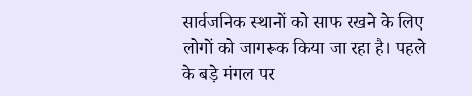सार्वजनिक स्थानों को साफ रखने के लिए लोगों को जागरूक किया जा रहा है। पहले के बड़े मंगल पर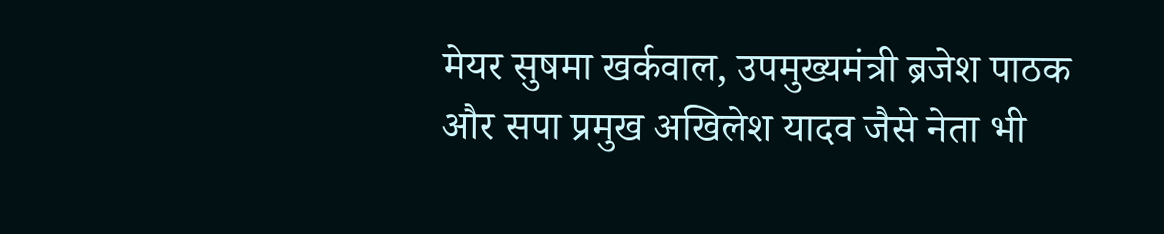मेयर सुषमा खर्कवाल, उपमुख्यमंत्री ब्रजेश पाठक और सपा प्रमुख अखिलेश यादव जैसे नेता भी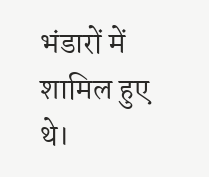भंडारों में शामिल हुए थे।